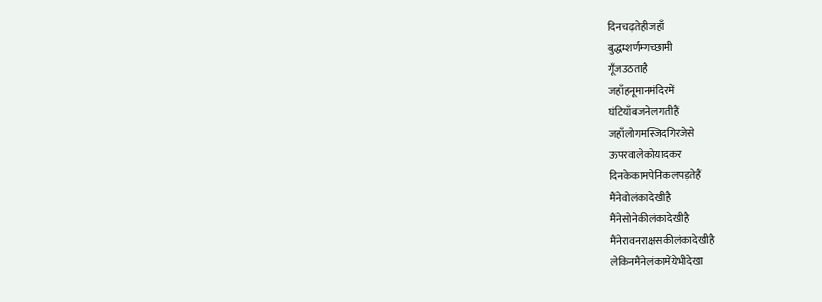दिनचढ़तेहीजहाँ
बुद्धम्शर्णम्गच्छामी
गूँजउठताहै
जहाँहनूमानमंदिरमें
घंटियाँबजनेलगतीहैं
जहाँलोगमस्जिदगिरजेसे
ऊपरवालेकोयादकर
दिनकेकामपेनिकलपड़तेहैं
मैंनेवोलंकादेखीहै
मैंनेसोनेकीलंकादेखीहै
मैंनेरावनराक्षसकीलंकादेखीहै
लेकिनमैंनेलंकामेंयेभीदेखा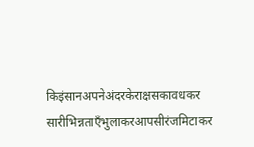किइंसानअपनेअंदरकेराक्षसकावधकर
सारीभिन्नताएँभुलाकरआपसीरंजमिटाकर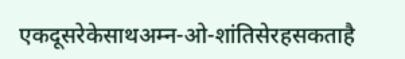एकदूसरेकेसाथअम्न-ओ-शांतिसेरहसकताहै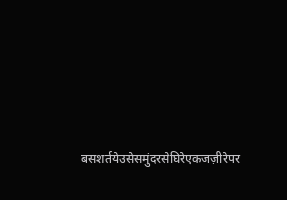बसशर्तयेउसेसमुंदरसेघिरेएकजज़ीरेपर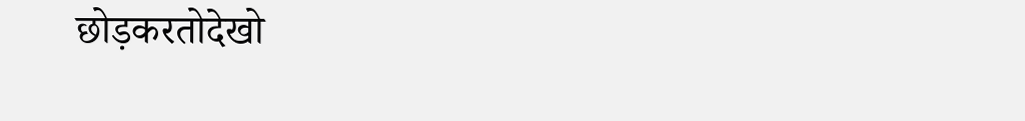छोड़करतोदेखो